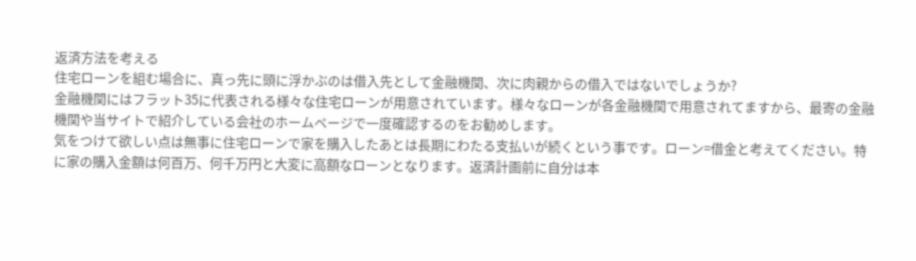返済方法を考える
住宅ローンを組む場合に、真っ先に頭に浮かぶのは借入先として金融機関、次に肉親からの借入ではないでしょうか?
金融機関にはフラット35に代表される様々な住宅ローンが用意されています。様々なローンが各金融機関で用意されてますから、最寄の金融機関や当サイトで紹介している会社のホームページで一度確認するのをお勧めします。
気をつけて欲しい点は無事に住宅ローンで家を購入したあとは長期にわたる支払いが続くという事です。ローン=借金と考えてください。特に家の購入金額は何百万、何千万円と大変に高額なローンとなります。返済計画前に自分は本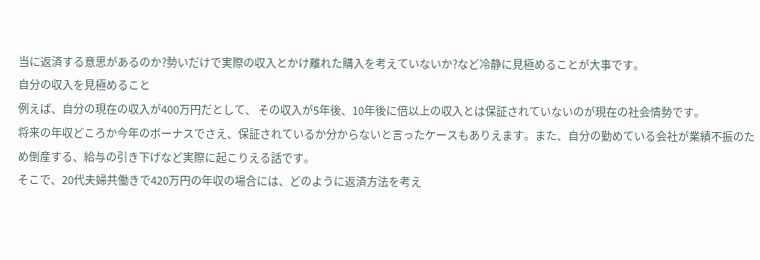当に返済する意思があるのか?勢いだけで実際の収入とかけ離れた購入を考えていないか?など冷静に見極めることが大事です。
自分の収入を見極めること
例えば、自分の現在の収入が400万円だとして、 その収入が5年後、10年後に倍以上の収入とは保証されていないのが現在の社会情勢です。
将来の年収どころか今年のボーナスでさえ、保証されているか分からないと言ったケースもありえます。また、自分の勤めている会社が業績不振のため倒産する、給与の引き下げなど実際に起こりえる話です。
そこで、20代夫婦共働きで420万円の年収の場合には、どのように返済方法を考え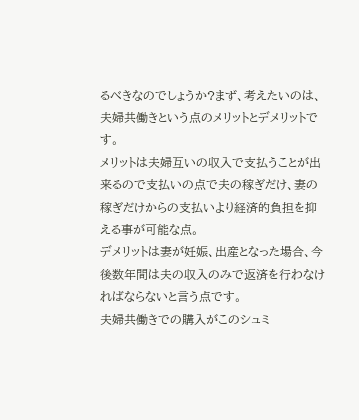るべきなのでしょうか?まず、考えたいのは、夫婦共働きという点のメリットとデメリットです。
メリットは夫婦互いの収入で支払うことが出来るので支払いの点で夫の稼ぎだけ、妻の稼ぎだけからの支払いより経済的負担を抑える事が可能な点。
デメリットは妻が妊娠、出産となった場合、今後数年間は夫の収入のみで返済を行わなければならないと言う点です。
夫婦共働きでの購入がこのシュミ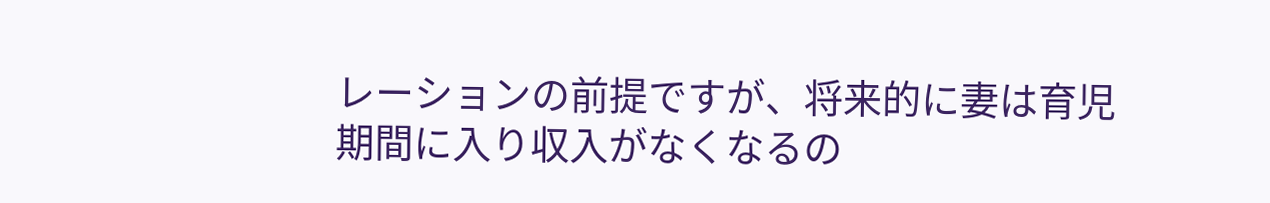レーションの前提ですが、将来的に妻は育児期間に入り収入がなくなるの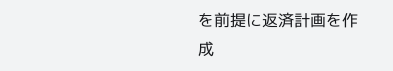を前提に返済計画を作成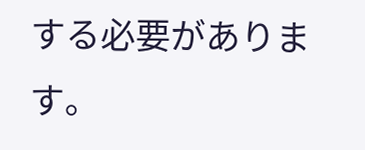する必要があります。